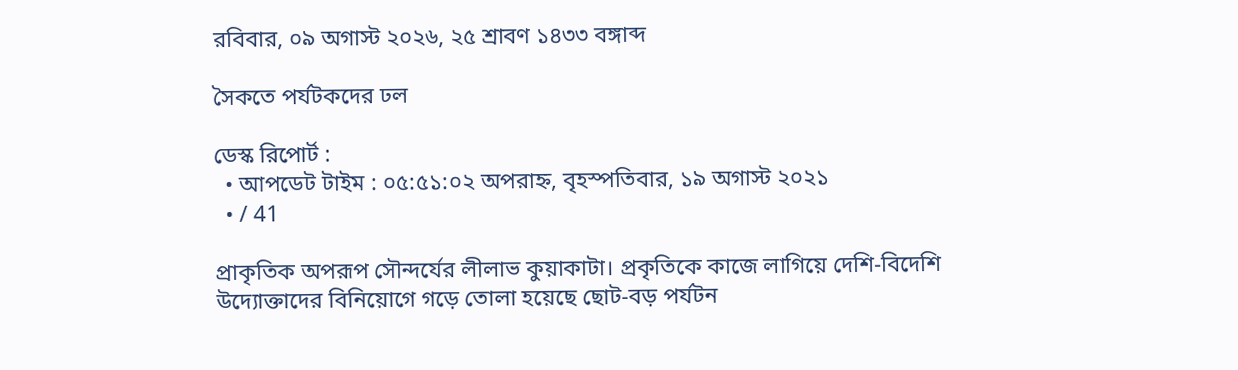রবিবার, ০৯ অগাস্ট ২০২৬, ২৫ শ্রাবণ ১৪৩৩ বঙ্গাব্দ

সৈকতে পর্যটকদের ঢল

ডেস্ক রিপোর্ট :
  • আপডেট টাইম : ০৫:৫১:০২ অপরাহ্ন, বৃহস্পতিবার, ১৯ অগাস্ট ২০২১
  • / 41

প্রাকৃতিক অপরূপ সৌন্দর্যের লীলাভ কুয়াকাটা। প্রকৃতিকে কাজে লাগিয়ে দেশি-বিদেশি উদ্যোক্তাদের বিনিয়োগে গড়ে তোলা হয়েছে ছোট-বড় পর্যটন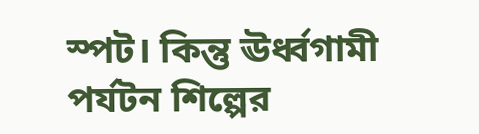স্পট। কিন্তু ঊর্ধ্বগামী পর্যটন শিল্পের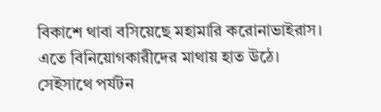বিকাশে থাবা বসিয়েছে মহামারি করোনাভাইরাস। এতে বিনিয়োগকারীদের মাথায় হাত উঠে। সেইসাথে পর্যটন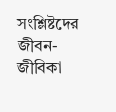সংশ্লিষ্টদের জীবন-জীবিকা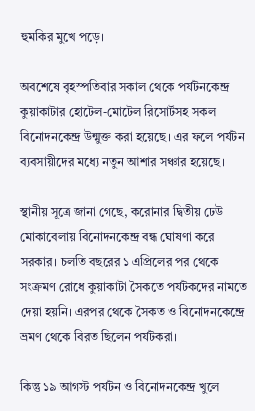হুমকির মুখে পড়ে।

অবশেষে বৃহস্পতিবার সকাল থেকে পর্যটনকেন্দ্র কুয়াকাটার হোটেল-মোটেল রিসোর্টসহ সকল বিনোদনকেন্দ্র উন্মুক্ত করা হয়েছে। এর ফলে পর্যটন ব্যবসায়ীদের মধ্যে নতুন আশার সঞ্চার হয়েছে।

স্থানীয় সূত্রে জানা গেছে, করোনার দ্বিতীয় ঢেউ মোকাবেলায় বিনোদনকেন্দ্র বন্ধ ঘোষণা করে সরকার। চলতি বছরের ১ এপ্রিলের পর থেকে সংক্রমণ রোধে কুয়াকাটা সৈকতে পর্যটকদের নামতে দেয়া হয়নি। এরপর থেকে সৈকত ও বিনোদনকেন্দ্রে ভ্রমণ থেকে বিরত ছিলেন পর্যটকরা।

কিন্তু ১৯ আগস্ট পর্যটন ও বিনোদনকেন্দ্র খুলে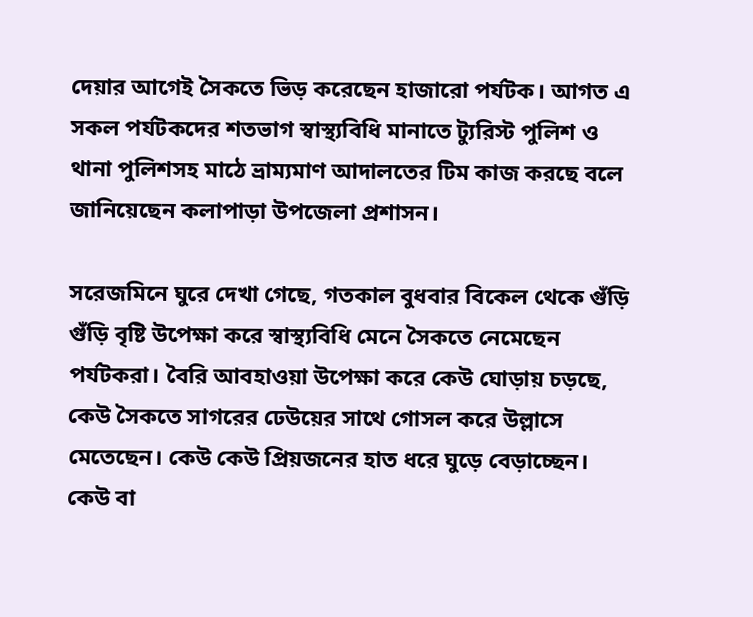দেয়ার আগেই সৈকতে ভিড় করেছেন হাজারো পর্যটক। আগত এ সকল পর্যটকদের শতভাগ স্বাস্থ্যবিধি মানাতে ট্যুরিস্ট পুলিশ ও থানা পুলিশসহ মাঠে ভ্রাম্যমাণ আদালতের টিম কাজ করছে বলে জানিয়েছেন কলাপাড়া উপজেলা প্রশাসন।

সরেজমিনে ঘুরে দেখা গেছে, গতকাল বুধবার বিকেল থেকে গুঁড়ি গুঁড়ি বৃষ্টি উপেক্ষা করে স্বাস্থ্যবিধি মেনে সৈকতে নেমেছেন পর্যটকরা। বৈরি আবহাওয়া উপেক্ষা করে কেউ ঘোড়ায় চড়ছে, কেউ সৈকতে সাগরের ঢেউয়ের সাথে গোসল করে উল্লাসে মেতেছেন। কেউ কেউ প্রিয়জনের হাত ধরে ঘুড়ে বেড়াচ্ছেন। কেউ বা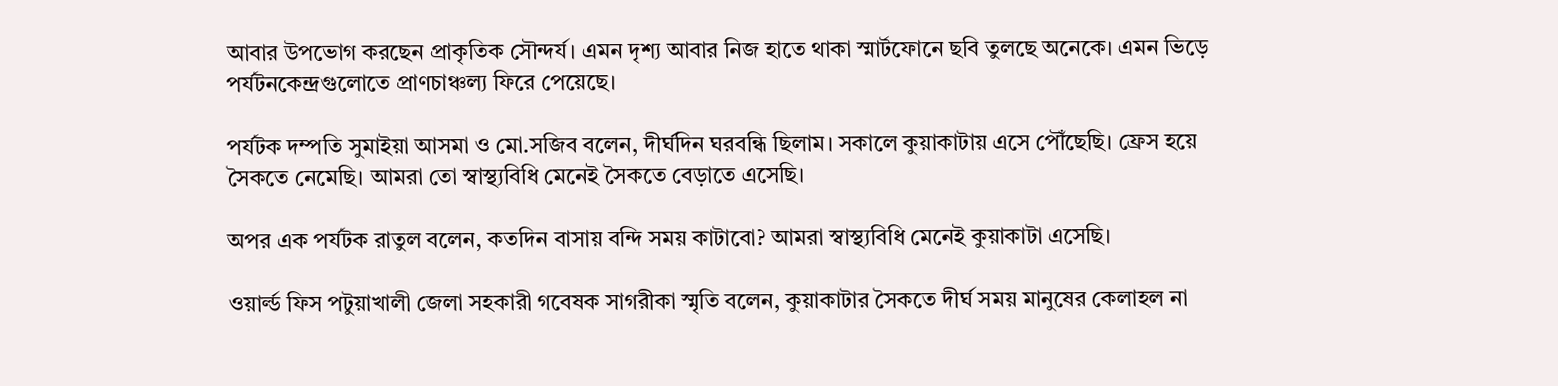আবার উপভোগ করছেন প্রাকৃতিক সৌন্দর্য। এমন দৃশ্য আবার নিজ হাতে থাকা স্মার্টফোনে ছবি তুলছে অনেকে। এমন ভিড়ে পর্যটনকেন্দ্রগুলোতে প্রাণচাঞ্চল্য ফিরে পেয়েছে।

পর্যটক দম্পতি সুমাইয়া আসমা ও মো.সজিব বলেন, দীর্ঘদিন ঘরবন্ধি ছিলাম। সকালে কুয়াকাটায় এসে পৌঁছেছি। ফ্রেস হয়ে সৈকতে নেমেছি। আমরা তো স্বাস্থ্যবিধি মেনেই সৈকতে বেড়াতে এসেছি।

অপর এক পর্যটক রাতুল বলেন, কতদিন বাসায় বন্দি সময় কাটাবো? আমরা স্বাস্থ্যবিধি মেনেই কুয়াকাটা এসেছি।

ওয়ার্ল্ড ফিস পটুয়াখালী জেলা সহকারী গবেষক সাগরীকা স্মৃতি বলেন, কুয়াকাটার সৈকতে দীর্ঘ সময় মানুষের কেলাহল না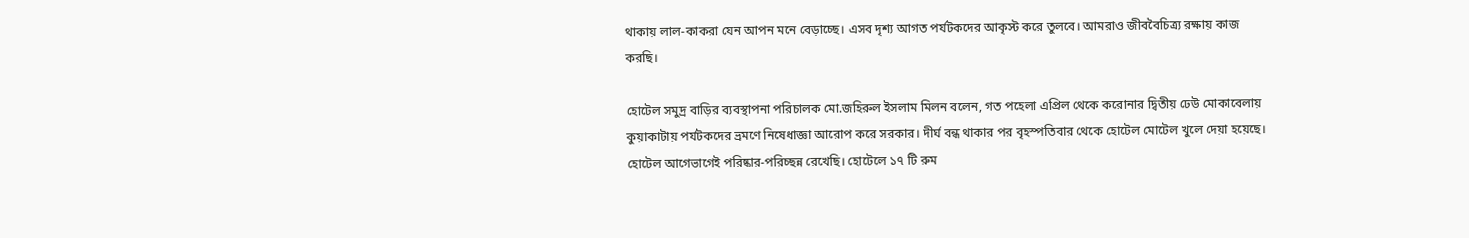থাকায় লাল-কাকরা যেন আপন মনে বেড়াচ্ছে। এসব দৃশ্য আগত পর্যটকদের আকৃস্ট করে তুলবে। আমরাও জীববৈচিত্র্য রক্ষায় কাজ করছি।

হোটেল সমুদ্র বাড়ির ব্যবস্থাপনা পরিচালক মো.জহিরুল ইসলাম মিলন বলেন, গত পহেলা এপ্রিল থেকে করোনার দ্বিতীয় ঢেউ মোকাবেলায় কুয়াকাটায় পর্যটকদের ভ্রমণে নিষেধাজ্ঞা আরোপ করে সরকার। দীর্ঘ বন্ধ থাকার পর বৃহস্পতিবার থেকে হোটেল মোটেল খুলে দেয়া হয়েছে। হোটেল আগেভাগেই পরিষ্কার-পরিচ্ছন্ন রেখেছি। হোটেলে ১৭ টি রুম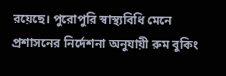রয়েছে। পুরোপুরি স্বাস্থ্যবিধি মেনে প্রশাসনের নির্দেশনা অনুযায়ী রুম বুকিং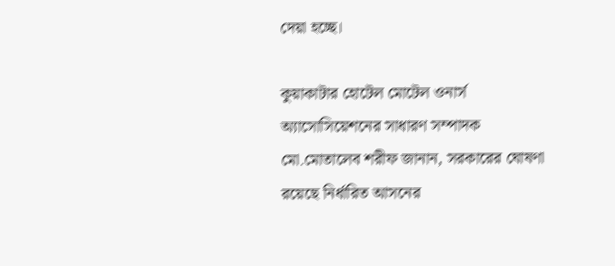দেয়া হচ্ছে।

কুয়াকাটার হোটেল মোটেল ওনার্স অ্যাসোসিয়েশনের সাধারণ সম্পাদক মো.মোতালেব শরীফ জানান, সরকারের ঘোষণা রয়েছে নির্ধারিত আসনের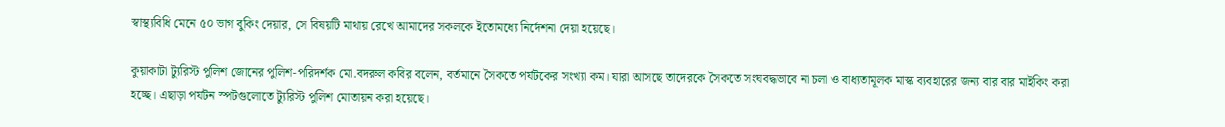স্বাস্থ্যবিধি মেনে ৫০ ভাগ বুকিং দেয়ার, সে বিষয়টি মাথায় রেখে আমাদের সকলকে ইতোমধ্যে নির্দেশনা দেয়া হয়েছে।

কুয়াকাটা ট্যুরিস্ট পুলিশ জোনের পুলিশ-পরিদর্শক মো.বদরুল কবির বলেন, বর্তমানে সৈকতে পর্যটকের সংখ্যা কম। যারা আসছে তাদেরকে সৈকতে সংঘবদ্ধভাবে না চলা ও বাধ্যতামূলক মাস্ক ব্যবহারের জন্য বার বার মাইকিং করা হচ্ছে। এছাড়া পর্যটন স্পটগুলোতে ট্যুরিস্ট পুলিশ মোতায়ন করা হয়েছে।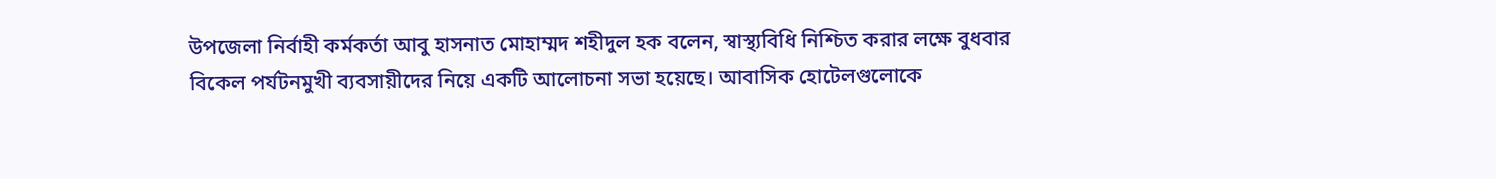উপজেলা নির্বাহী কর্মকর্তা আবু হাসনাত মোহাম্মদ শহীদুল হক বলেন, স্বাস্থ্যবিধি নিশ্চিত করার লক্ষে বুধবার বিকেল পর্যটনমুখী ব্যবসায়ীদের নিয়ে একটি আলোচনা সভা হয়েছে। আবাসিক হোটেলগুলোকে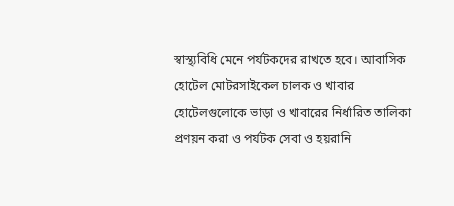স্বাস্থ্যবিধি মেনে পর্যটকদের রাখতে হবে। আবাসিক হোটেল মোটরসাইকেল চালক ও খাবার হোটেলগুলোকে ভাড়া ও খাবারের নির্ধারিত তালিকা প্রণয়ন করা ও পর্যটক সেবা ও হয়রানি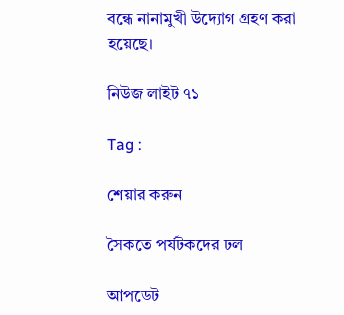বন্ধে নানামুখী উদ্যোগ গ্রহণ করা হয়েছে।

নিউজ লাইট ৭১

Tag :

শেয়ার করুন

সৈকতে পর্যটকদের ঢল

আপডেট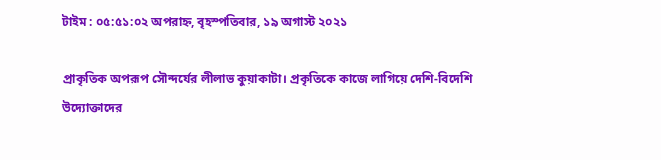টাইম : ০৫:৫১:০২ অপরাহ্ন, বৃহস্পতিবার, ১৯ অগাস্ট ২০২১

প্রাকৃতিক অপরূপ সৌন্দর্যের লীলাভ কুয়াকাটা। প্রকৃতিকে কাজে লাগিয়ে দেশি-বিদেশি উদ্যোক্তাদের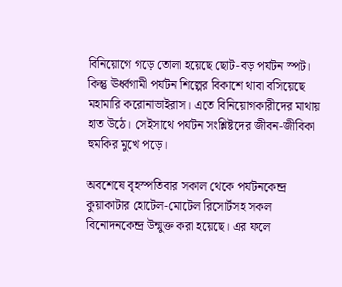বিনিয়োগে গড়ে তোলা হয়েছে ছোট-বড় পর্যটন স্পট। কিন্তু ঊর্ধ্বগামী পর্যটন শিল্পের বিকাশে থাবা বসিয়েছে মহামারি করোনাভাইরাস। এতে বিনিয়োগকারীদের মাথায় হাত উঠে। সেইসাথে পর্যটন সংশ্লিষ্টদের জীবন-জীবিকা হুমকির মুখে পড়ে।

অবশেষে বৃহস্পতিবার সকাল থেকে পর্যটনকেন্দ্র কুয়াকাটার হোটেল-মোটেল রিসোর্টসহ সকল বিনোদনকেন্দ্র উন্মুক্ত করা হয়েছে। এর ফলে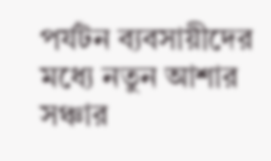পর্যটন ব্যবসায়ীদের মধ্যে নতুন আশার সঞ্চার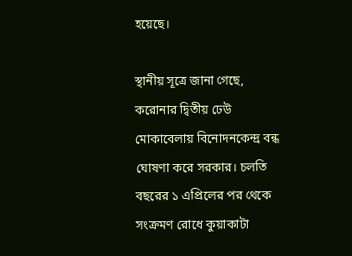হয়েছে।

স্থানীয় সূত্রে জানা গেছে, করোনার দ্বিতীয় ঢেউ মোকাবেলায় বিনোদনকেন্দ্র বন্ধ ঘোষণা করে সরকার। চলতি বছরের ১ এপ্রিলের পর থেকে সংক্রমণ রোধে কুয়াকাটা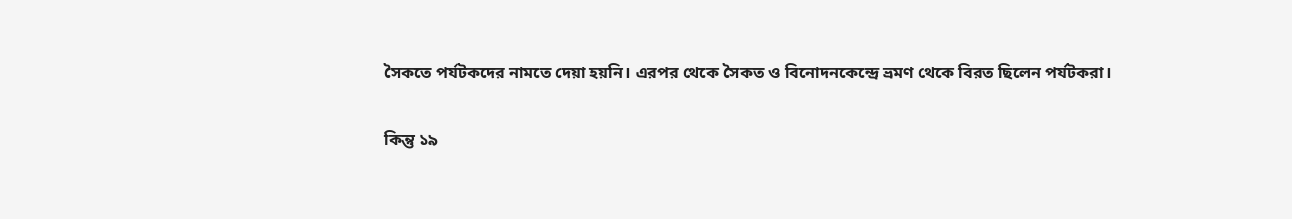সৈকতে পর্যটকদের নামতে দেয়া হয়নি। এরপর থেকে সৈকত ও বিনোদনকেন্দ্রে ভ্রমণ থেকে বিরত ছিলেন পর্যটকরা।

কিন্তু ১৯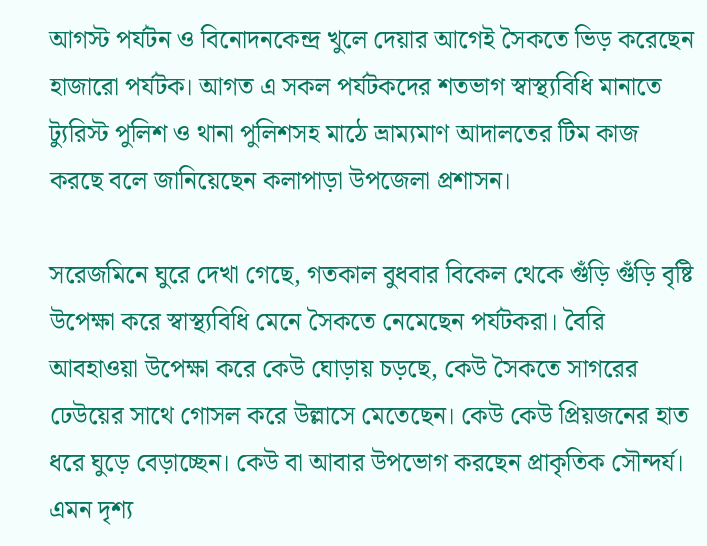আগস্ট পর্যটন ও বিনোদনকেন্দ্র খুলে দেয়ার আগেই সৈকতে ভিড় করেছেন হাজারো পর্যটক। আগত এ সকল পর্যটকদের শতভাগ স্বাস্থ্যবিধি মানাতে ট্যুরিস্ট পুলিশ ও থানা পুলিশসহ মাঠে ভ্রাম্যমাণ আদালতের টিম কাজ করছে বলে জানিয়েছেন কলাপাড়া উপজেলা প্রশাসন।

সরেজমিনে ঘুরে দেখা গেছে, গতকাল বুধবার বিকেল থেকে গুঁড়ি গুঁড়ি বৃষ্টি উপেক্ষা করে স্বাস্থ্যবিধি মেনে সৈকতে নেমেছেন পর্যটকরা। বৈরি আবহাওয়া উপেক্ষা করে কেউ ঘোড়ায় চড়ছে, কেউ সৈকতে সাগরের ঢেউয়ের সাথে গোসল করে উল্লাসে মেতেছেন। কেউ কেউ প্রিয়জনের হাত ধরে ঘুড়ে বেড়াচ্ছেন। কেউ বা আবার উপভোগ করছেন প্রাকৃতিক সৌন্দর্য। এমন দৃশ্য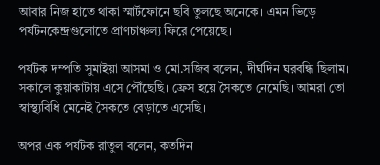আবার নিজ হাতে থাকা স্মার্টফোনে ছবি তুলছে অনেকে। এমন ভিড়ে পর্যটনকেন্দ্রগুলোতে প্রাণচাঞ্চল্য ফিরে পেয়েছে।

পর্যটক দম্পতি সুমাইয়া আসমা ও মো.সজিব বলেন, দীর্ঘদিন ঘরবন্ধি ছিলাম। সকালে কুয়াকাটায় এসে পৌঁছেছি। ফ্রেস হয়ে সৈকতে নেমেছি। আমরা তো স্বাস্থ্যবিধি মেনেই সৈকতে বেড়াতে এসেছি।

অপর এক পর্যটক রাতুল বলেন, কতদিন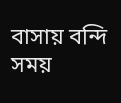বাসায় বন্দি সময়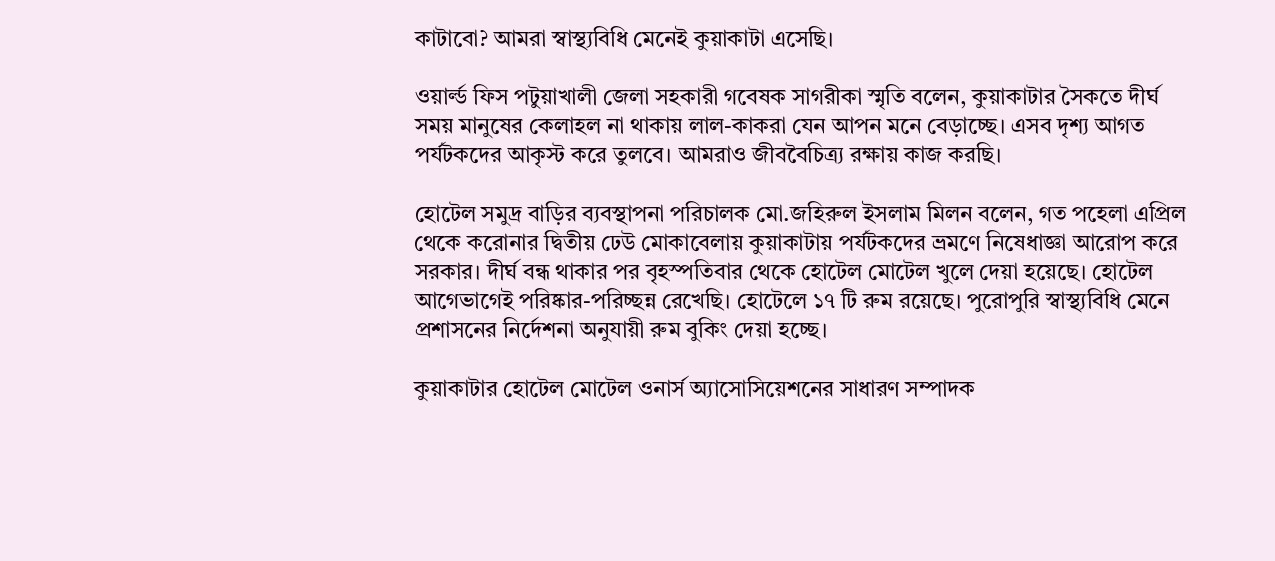কাটাবো? আমরা স্বাস্থ্যবিধি মেনেই কুয়াকাটা এসেছি।

ওয়ার্ল্ড ফিস পটুয়াখালী জেলা সহকারী গবেষক সাগরীকা স্মৃতি বলেন, কুয়াকাটার সৈকতে দীর্ঘ সময় মানুষের কেলাহল না থাকায় লাল-কাকরা যেন আপন মনে বেড়াচ্ছে। এসব দৃশ্য আগত পর্যটকদের আকৃস্ট করে তুলবে। আমরাও জীববৈচিত্র্য রক্ষায় কাজ করছি।

হোটেল সমুদ্র বাড়ির ব্যবস্থাপনা পরিচালক মো.জহিরুল ইসলাম মিলন বলেন, গত পহেলা এপ্রিল থেকে করোনার দ্বিতীয় ঢেউ মোকাবেলায় কুয়াকাটায় পর্যটকদের ভ্রমণে নিষেধাজ্ঞা আরোপ করে সরকার। দীর্ঘ বন্ধ থাকার পর বৃহস্পতিবার থেকে হোটেল মোটেল খুলে দেয়া হয়েছে। হোটেল আগেভাগেই পরিষ্কার-পরিচ্ছন্ন রেখেছি। হোটেলে ১৭ টি রুম রয়েছে। পুরোপুরি স্বাস্থ্যবিধি মেনে প্রশাসনের নির্দেশনা অনুযায়ী রুম বুকিং দেয়া হচ্ছে।

কুয়াকাটার হোটেল মোটেল ওনার্স অ্যাসোসিয়েশনের সাধারণ সম্পাদক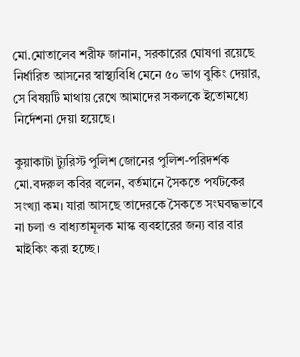মো.মোতালেব শরীফ জানান, সরকারের ঘোষণা রয়েছে নির্ধারিত আসনের স্বাস্থ্যবিধি মেনে ৫০ ভাগ বুকিং দেয়ার, সে বিষয়টি মাথায় রেখে আমাদের সকলকে ইতোমধ্যে নির্দেশনা দেয়া হয়েছে।

কুয়াকাটা ট্যুরিস্ট পুলিশ জোনের পুলিশ-পরিদর্শক মো.বদরুল কবির বলেন, বর্তমানে সৈকতে পর্যটকের সংখ্যা কম। যারা আসছে তাদেরকে সৈকতে সংঘবদ্ধভাবে না চলা ও বাধ্যতামূলক মাস্ক ব্যবহারের জন্য বার বার মাইকিং করা হচ্ছে।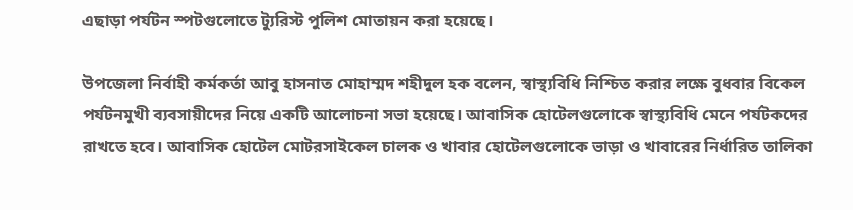এছাড়া পর্যটন স্পটগুলোতে ট্যুরিস্ট পুলিশ মোতায়ন করা হয়েছে।

উপজেলা নির্বাহী কর্মকর্তা আবু হাসনাত মোহাম্মদ শহীদুল হক বলেন, স্বাস্থ্যবিধি নিশ্চিত করার লক্ষে বুধবার বিকেল পর্যটনমুখী ব্যবসায়ীদের নিয়ে একটি আলোচনা সভা হয়েছে। আবাসিক হোটেলগুলোকে স্বাস্থ্যবিধি মেনে পর্যটকদের রাখতে হবে। আবাসিক হোটেল মোটরসাইকেল চালক ও খাবার হোটেলগুলোকে ভাড়া ও খাবারের নির্ধারিত তালিকা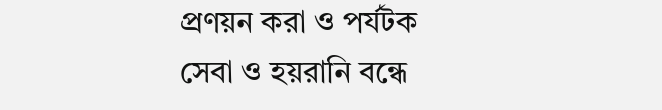প্রণয়ন করা ও পর্যটক সেবা ও হয়রানি বন্ধে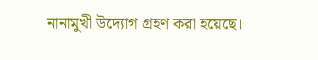নানামুখী উদ্যোগ গ্রহণ করা হয়েছে।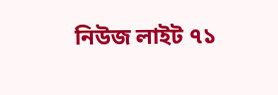নিউজ লাইট ৭১